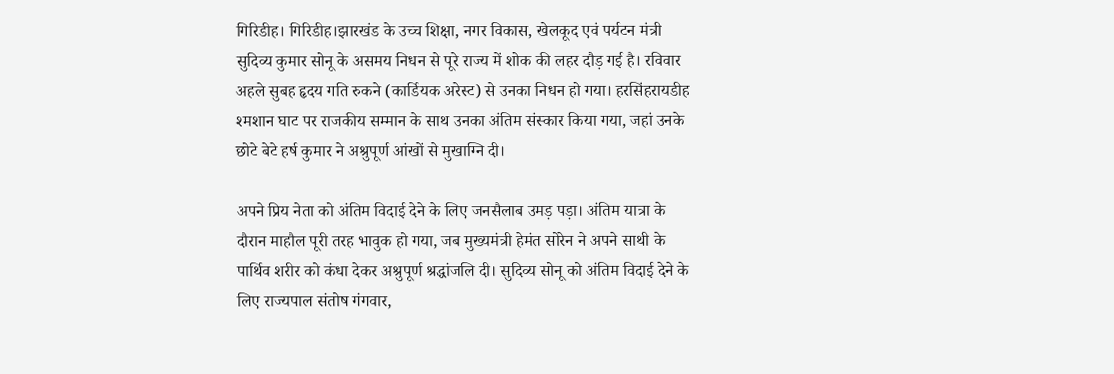गिरिडीह। गिरिडीह।झारखंड के उच्च शिक्षा, नगर विकास, खेलकूद एवं पर्यटन मंत्री सुदिव्य कुमार सोनू के असमय निधन से पूरे राज्य में शोक की लहर दौड़ गई है। रविवार अहले सुबह हृदय गति रुकने (कार्डियक अरेस्ट) से उनका निधन हो गया। हरसिंहरायडीह श्मशान घाट पर राजकीय सम्मान के साथ उनका अंतिम संस्कार किया गया, जहां उनके छोटे बेटे हर्ष कुमार ने अश्रुपूर्ण आंखों से मुखाग्नि दी।

अपने प्रिय नेता को अंतिम विदाई देने के लिए जनसैलाब उमड़ पड़ा। अंतिम यात्रा के दौरान माहौल पूरी तरह भावुक हो गया, जब मुख्यमंत्री हेमंत सोरेन ने अपने साथी के पार्थिव शरीर को कंधा देकर अश्रुपूर्ण श्रद्धांजलि दी। सुदिव्य सोनू को अंतिम विदाई देने के लिए राज्यपाल संतोष गंगवार,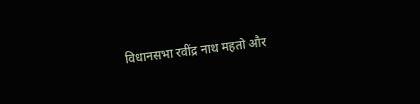विधानसभा रवींद्र नाथ महतो और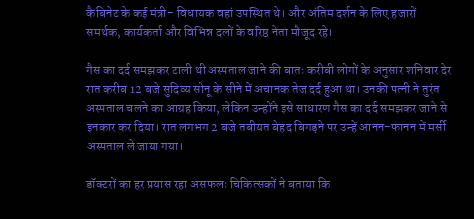कैबिनेट के कई मंत्री- विधायक वहां उपस्थित थे। और अंतिम दर्शन के लिए हजारों समर्थक, कार्यकर्ता और विभिन्न दलों के वरिष्ठ नेता मौजूद रहे।

गैस का दर्द समझकर टाली थी अस्पताल जाने की बातः करीबी लोगों के अनुसार शनिवार देर रात करीब 12 बजे सुदिव्य सोनू के सीने में अचानक तेज दर्द हुआ था। उनकी पत्नी ने तुरंत अस्पताल चलने का आग्रह किया, लेकिन उन्होंने इसे साधारण गैस का दर्द समझकर जाने से इनकार कर दिया। रात लगभग 2 बजे तबीयत बेहद बिगड़ने पर उन्हें आनन-फानन में मर्सी अस्पताल ले जाया गया।

डॉक्टरों का हर प्रयास रहा असफलः चिकित्सकों ने बताया कि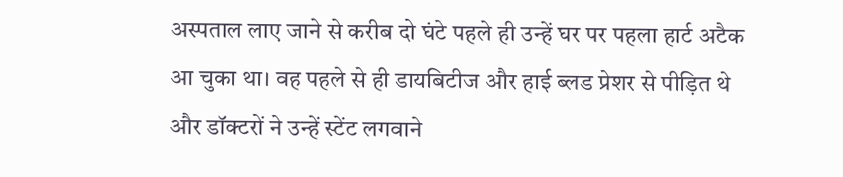अस्पताल लाए जाने से करीब दो घंटे पहले ही उन्हें घर पर पहला हार्ट अटैक आ चुका था। वह पहले से ही डायबिटीज और हाई ब्लड प्रेशर से पीड़ित थे और डॉक्टरों ने उन्हें स्टेंट लगवाने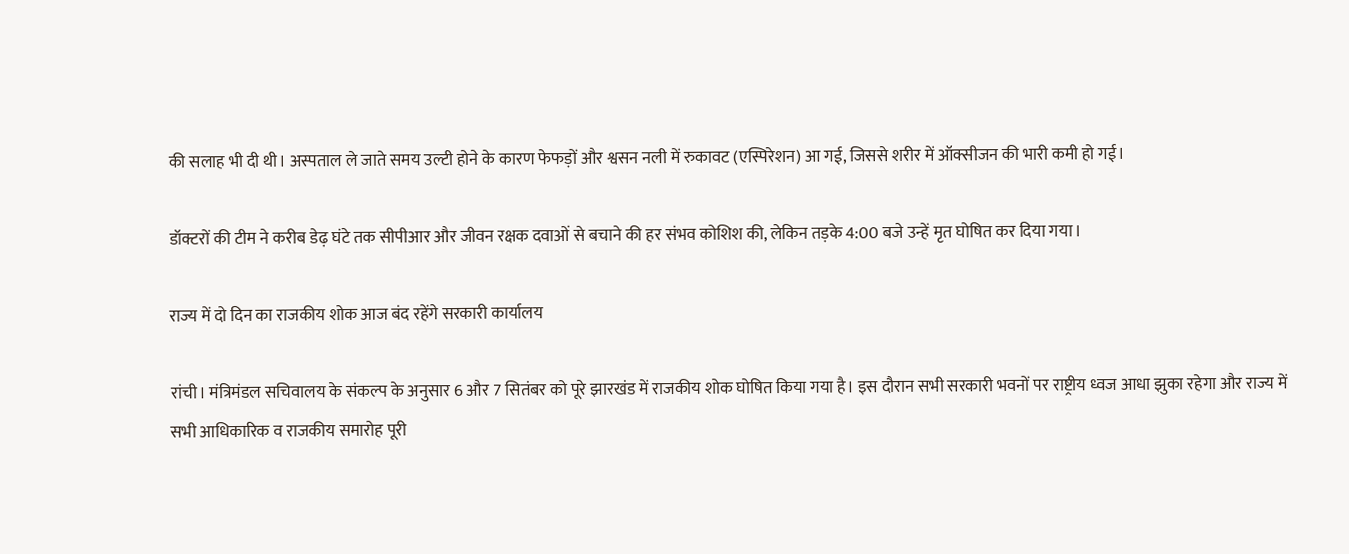की सलाह भी दी थी। अस्पताल ले जाते समय उल्टी होने के कारण फेफड़ों और श्वसन नली में रुकावट (एस्पिरेशन) आ गई, जिससे शरीर में ऑक्सीजन की भारी कमी हो गई।

डॉक्टरों की टीम ने करीब डेढ़ घंटे तक सीपीआर और जीवन रक्षक दवाओं से बचाने की हर संभव कोशिश की, लेकिन तड़के 4:00 बजे उन्हें मृत घोषित कर दिया गया।

राज्य में दो दिन का राजकीय शोक आज बंद रहेंगे सरकारी कार्यालय

रांची। मंत्रिमंडल सचिवालय के संकल्प के अनुसार 6 और 7 सितंबर को पूरे झारखंड में राजकीय शोक घोषित किया गया है। इस दौरान सभी सरकारी भवनों पर राष्ट्रीय ध्वज आधा झुका रहेगा और राज्य में सभी आधिकारिक व राजकीय समारोह पूरी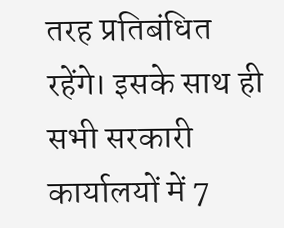तरह प्रतिबंधित रहेंगे। इसके साथ ही सभी सरकारी कार्यालयों में 7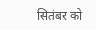सितंबर को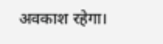अवकाश रहेगा।